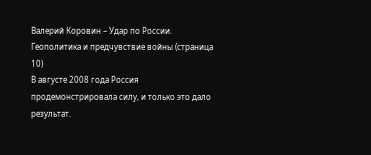Валерий Коровин – Удар по России. Геополитика и предчувствие войны (страница 10)
В августе 2008 года Россия продемонстрировала силу, и только это дало результат.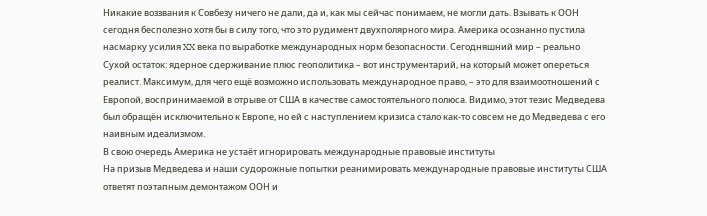Никакие воззвания к Совбезу ничего не дали, да и, как мы сейчас понимаем, не могли дать. Взывать к ООН сегодня бесполезно хотя бы в силу того, что это рудимент двухполярного мира. Америка осознанно пустила насмарку усилия XX века по выработке международных норм безопасности. Сегодняшний мир – реально
Сухой остаток: ядерное сдерживание плюс геополитика – вот инструментарий, на который может опереться реалист. Максимум, для чего ещё возможно использовать международное право, – это для взаимоотношений с Европой, воспринимаемой в отрыве от США в качестве самостоятельного полюса. Видимо, этот тезис Медведева был обращён исключительно к Европе, но ей с наступлением кризиса стало как-то совсем не до Медведева с его наивным идеализмом.
В свою очередь Америка не устаёт игнорировать международные правовые институты
На призыв Медведева и наши судорожные попытки реанимировать международные правовые институты США ответят поэтапным демонтажом ООН и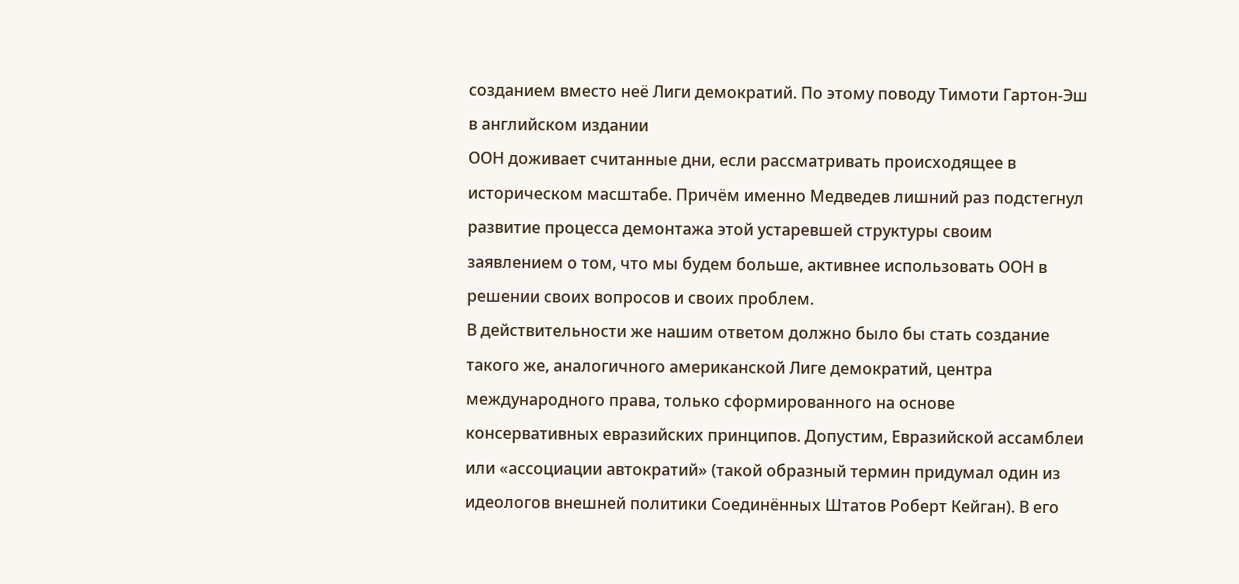созданием вместо неё Лиги демократий. По этому поводу Тимоти Гартон-Эш в английском издании
ООН доживает считанные дни, если рассматривать происходящее в историческом масштабе. Причём именно Медведев лишний раз подстегнул развитие процесса демонтажа этой устаревшей структуры своим заявлением о том, что мы будем больше, активнее использовать ООН в решении своих вопросов и своих проблем.
В действительности же нашим ответом должно было бы стать создание такого же, аналогичного американской Лиге демократий, центра международного права, только сформированного на основе консервативных евразийских принципов. Допустим, Евразийской ассамблеи или «ассоциации автократий» (такой образный термин придумал один из идеологов внешней политики Соединённых Штатов Роберт Кейган). В его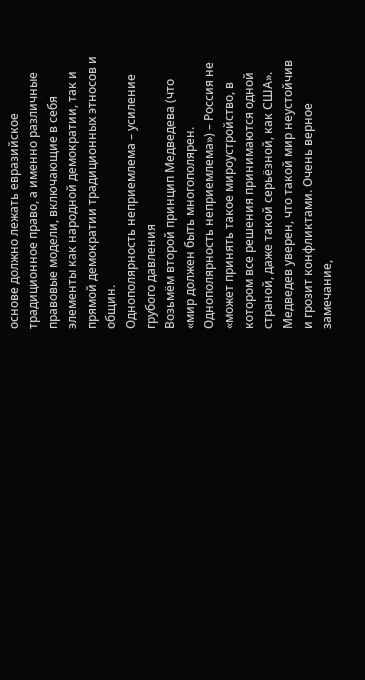основе должно лежать евразийское традиционное право, а именно различные правовые модели, включающие в себя элементы как народной демократии, так и прямой демократии традиционных этносов и общин.
Однополярность неприемлема – усиление грубого давления
Возьмём второй принцип Медведева (что «мир должен быть многополярен. Однополярность неприемлема») – Россия не «может принять такое мироустройство, в котором все решения принимаются одной страной, даже такой серьёзной, как США». Медведев уверен, что такой мир неустойчив и грозит конфликтами. Очень верное замечание,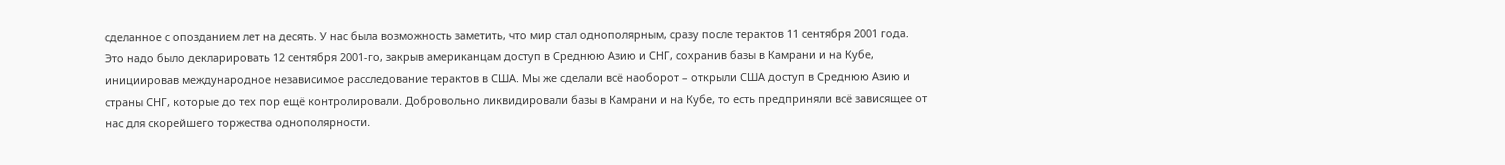сделанное с опозданием лет на десять. У нас была возможность заметить, что мир стал однополярным, сразу после терактов 11 сентября 2001 года. Это надо было декларировать 12 сентября 2001-го, закрыв американцам доступ в Среднюю Азию и СНГ, сохранив базы в Камрани и на Кубе, инициировав международное независимое расследование терактов в США. Мы же сделали всё наоборот – открыли США доступ в Среднюю Азию и страны СНГ, которые до тех пор ещё контролировали. Добровольно ликвидировали базы в Камрани и на Кубе, то есть предприняли всё зависящее от нас для скорейшего торжества однополярности.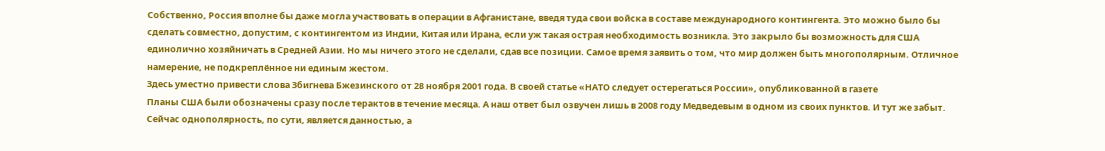Собственно, Россия вполне бы даже могла участвовать в операции в Афганистане, введя туда свои войска в составе международного контингента. Это можно было бы сделать совместно, допустим, с контингентом из Индии, Китая или Ирана, если уж такая острая необходимость возникла. Это закрыло бы возможность для США единолично хозяйничать в Средней Азии. Но мы ничего этого не сделали, сдав все позиции. Самое время заявить о том, что мир должен быть многополярным. Отличное намерение, не подкреплённое ни единым жестом.
Здесь уместно привести слова Збигнева Бжезинского от 28 ноября 2001 года. В своей статье «НАТО следует остерегаться России», опубликованной в газете
Планы США были обозначены сразу после терактов в течение месяца. А наш ответ был озвучен лишь в 2008 году Медведевым в одном из своих пунктов. И тут же забыт. Сейчас однополярность, по сути, является данностью, а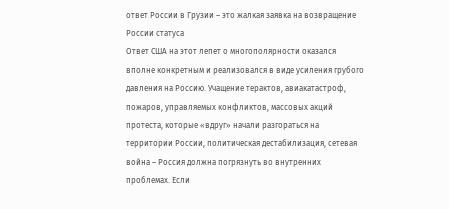ответ России в Грузии – это жалкая заявка на возвращение России статуса
Ответ США на этот лепет о многополярности оказался вполне конкретным и реализовался в виде усиления грубого давления на Россию. Учащение терактов, авиакатастроф, пожаров, управляемых конфликтов, массовых акций протеста, которые «вдруг» начали разгораться на территории России, политическая дестабилизация, сетевая война – Россия должна погрязнуть во внутренних проблемах. Если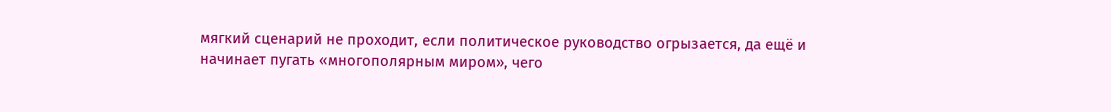мягкий сценарий не проходит, если политическое руководство огрызается, да ещё и начинает пугать «многополярным миром», чего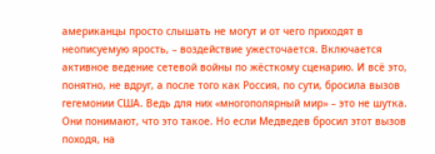американцы просто слышать не могут и от чего приходят в неописуемую ярость, – воздействие ужесточается. Включается активное ведение сетевой войны по жёсткому сценарию. И всё это, понятно, не вдруг, а после того как Россия, по сути, бросила вызов гегемонии США. Ведь для них «многополярный мир» – это не шутка. Они понимают, что это такое. Но если Медведев бросил этот вызов походя, на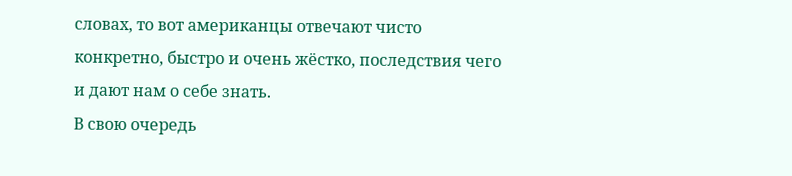словах, то вот американцы отвечают чисто конкретно, быстро и очень жёстко, последствия чего и дают нам о себе знать.
В свою очередь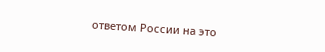ответом России на это